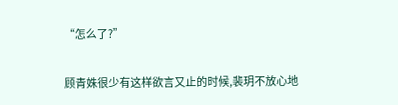“怎么了?”

顾青姝很少有这样欲言又止的时候,裴玥不放心地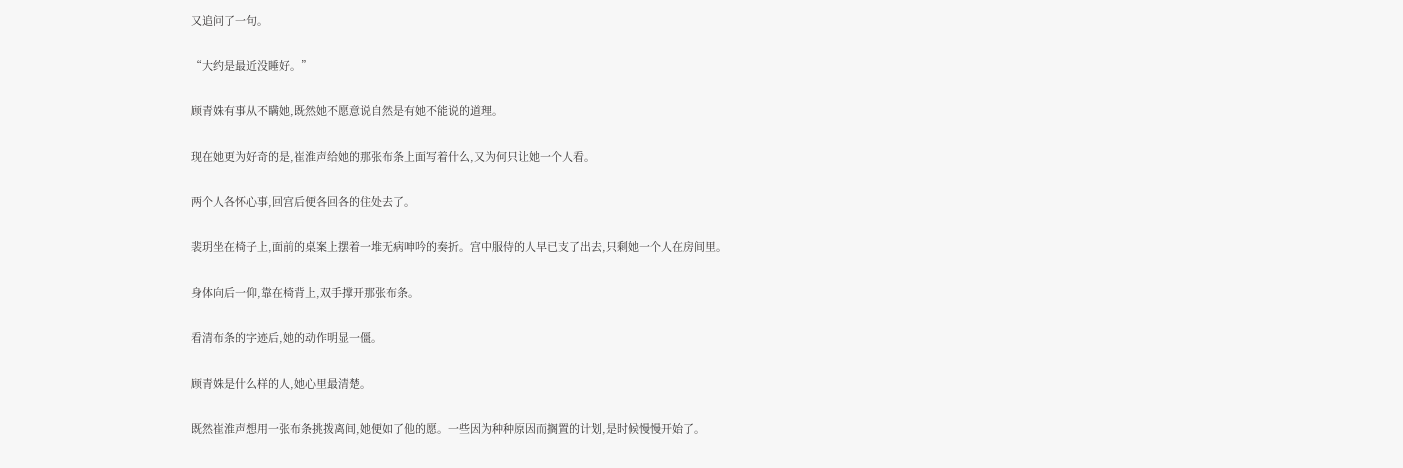又追问了一句。

“大约是最近没睡好。”

顾青姝有事从不瞒她,既然她不愿意说自然是有她不能说的道理。

现在她更为好奇的是,崔淮声给她的那张布条上面写着什么,又为何只让她一个人看。

两个人各怀心事,回宫后便各回各的住处去了。

裴玥坐在椅子上,面前的桌案上摆着一堆无病呻吟的奏折。宫中服侍的人早已支了出去,只剩她一个人在房间里。

身体向后一仰,靠在椅背上,双手撑开那张布条。

看清布条的字迹后,她的动作明显一僵。

顾青姝是什么样的人,她心里最清楚。

既然崔淮声想用一张布条挑拨离间,她便如了他的愿。一些因为种种原因而搁置的计划,是时候慢慢开始了。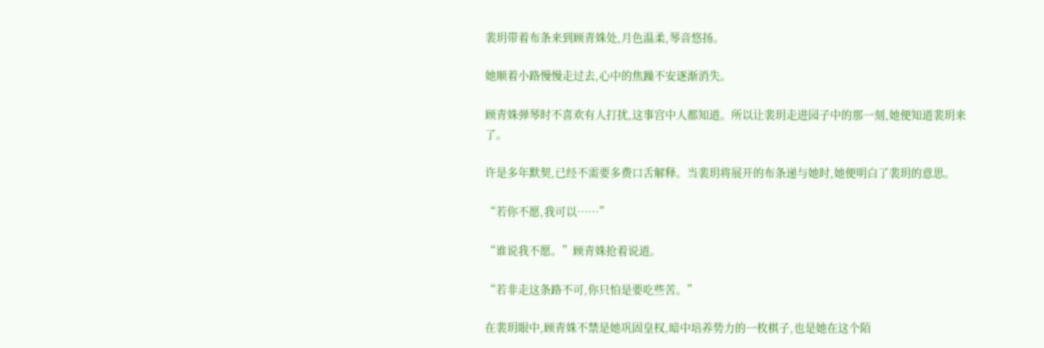裴玥带着布条来到顾青姝处,月色温柔,琴音悠扬。

她顺着小路慢慢走过去,心中的焦躁不安逐渐消失。

顾青姝弹琴时不喜欢有人打扰,这事宫中人都知道。所以让裴玥走进园子中的那一刻,她便知道裴玥来了。

许是多年默契,已经不需要多费口舌解释。当裴玥将展开的布条递与她时,她便明白了裴玥的意思。

“若你不愿,我可以……”

“谁说我不愿。”顾青姝抢着说道。

“若非走这条路不可,你只怕是要吃些苦。”

在裴玥眼中,顾青姝不禁是她巩固皇权,暗中培养势力的一枚棋子,也是她在这个陌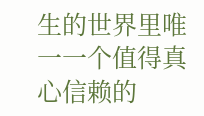生的世界里唯一一个值得真心信赖的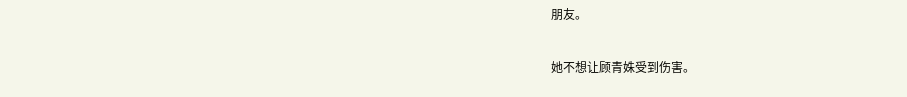朋友。

她不想让顾青姝受到伤害。